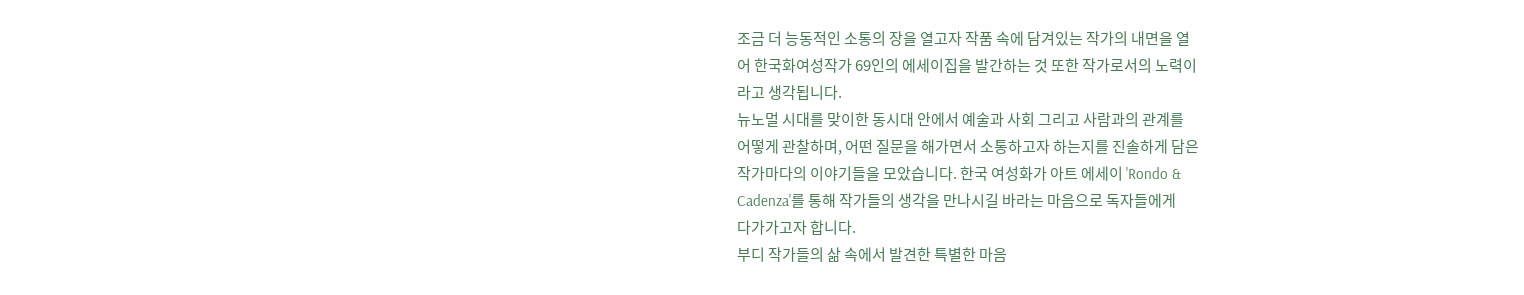조금 더 능동적인 소통의 장을 열고자 작품 속에 담겨있는 작가의 내면을 열
어 한국화여성작가 69인의 에세이집을 발간하는 것 또한 작가로서의 노력이
라고 생각됩니다.
뉴노멀 시대를 맞이한 동시대 안에서 예술과 사회 그리고 사람과의 관계를
어떻게 관찰하며, 어떤 질문을 해가면서 소통하고자 하는지를 진솔하게 담은
작가마다의 이야기들을 모았습니다. 한국 여성화가 아트 에세이 'Rondo &
Cadenza'를 통해 작가들의 생각을 만나시길 바라는 마음으로 독자들에게
다가가고자 합니다.
부디 작가들의 삶 속에서 발견한 특별한 마음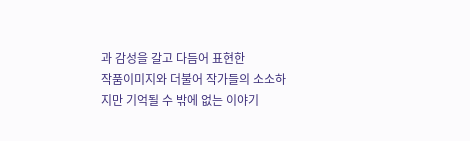과 감성을 갈고 다듬어 표현한
작품이미지와 더불어 작가들의 소소하지만 기억될 수 밖에 없는 이야기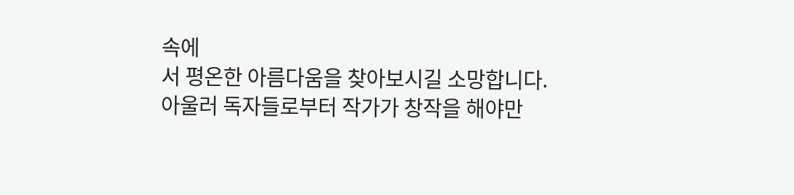속에
서 평온한 아름다움을 찾아보시길 소망합니다.
아울러 독자들로부터 작가가 창작을 해야만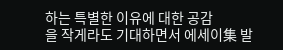하는 특별한 이유에 대한 공감
을 작게라도 기대하면서 에세이集 발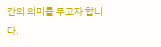간의 의미를 두고자 합니다.